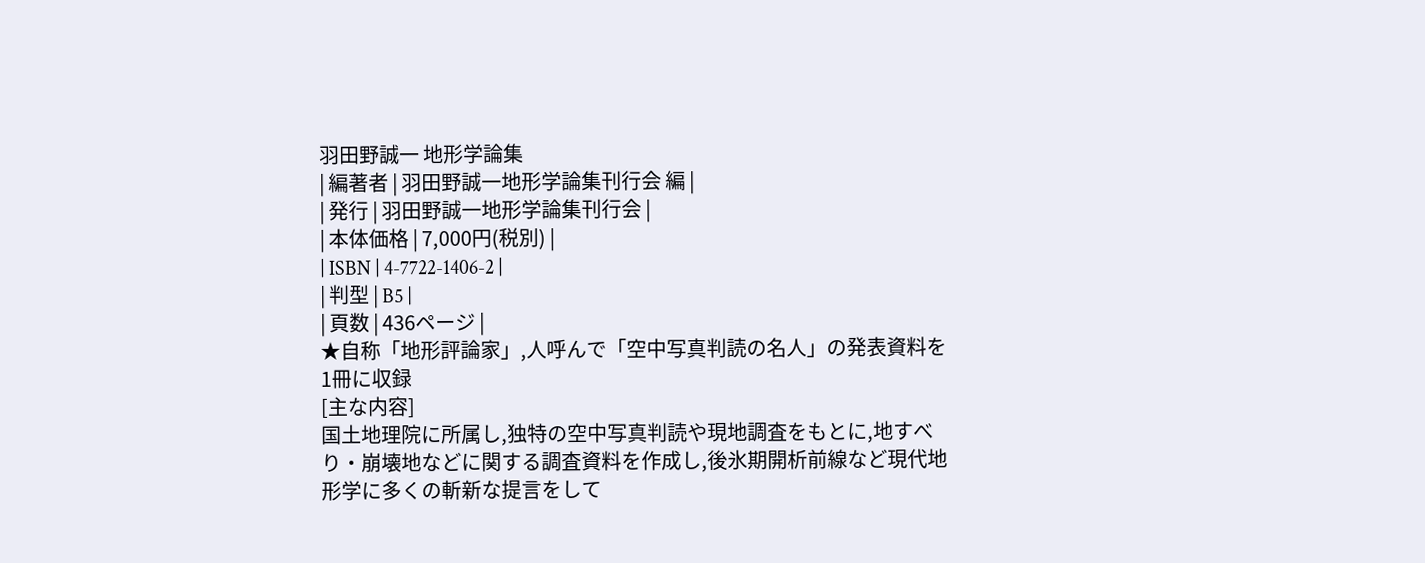羽田野誠一 地形学論集
| 編著者 | 羽田野誠一地形学論集刊行会 編 |
| 発行 | 羽田野誠一地形学論集刊行会 |
| 本体価格 | 7,000円(税別) |
| ISBN | 4-7722-1406-2 |
| 判型 | B5 |
| 頁数 | 436ページ |
★自称「地形評論家」,人呼んで「空中写真判読の名人」の発表資料を1冊に収録
[主な内容]
国土地理院に所属し,独特の空中写真判読や現地調査をもとに,地すべり・崩壊地などに関する調査資料を作成し,後氷期開析前線など現代地形学に多くの斬新な提言をして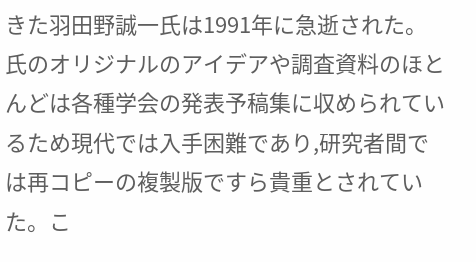きた羽田野誠一氏は1991年に急逝された。氏のオリジナルのアイデアや調査資料のほとんどは各種学会の発表予稿集に収められているため現代では入手困難であり,研究者間では再コピーの複製版ですら貴重とされていた。こ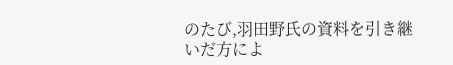のたび,羽田野氏の資料を引き継いだ方によ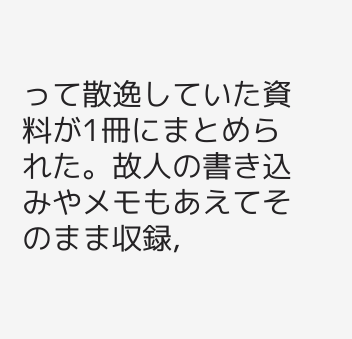って散逸していた資料が1冊にまとめられた。故人の書き込みやメモもあえてそのまま収録,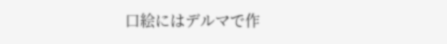口絵にはデルマで作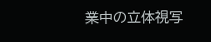業中の立体視写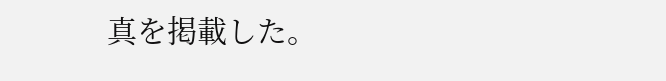真を掲載した。